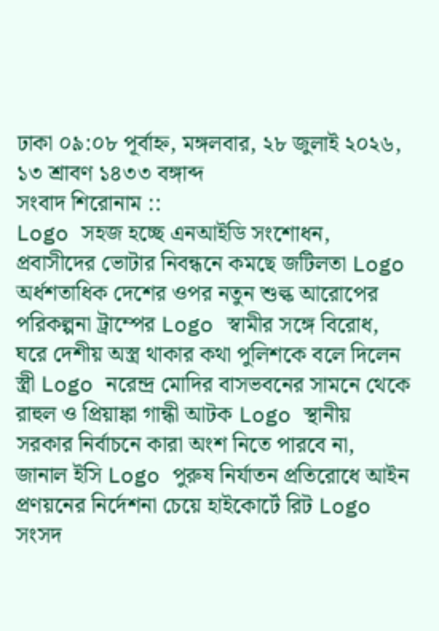ঢাকা ০৯:০৮ পূর্বাহ্ন, মঙ্গলবার, ২৮ জুলাই ২০২৬, ১৩ শ্রাবণ ১৪৩৩ বঙ্গাব্দ
সংবাদ শিরোনাম ::
Logo সহজ হচ্ছে এনআইডি সংশোধন, প্রবাসীদের ভোটার নিবন্ধনে কমছে জটিলতা Logo অর্ধশতাধিক দেশের ওপর নতুন শুল্ক আরোপের পরিকল্পনা ট্রাম্পের Logo স্বামীর সঙ্গে বিরোধ, ঘরে দেশীয় অস্ত্র থাকার কথা পুলিশকে বলে দিলেন স্ত্রী Logo নরেন্দ্র মোদির বাসভবনের সামনে থেকে রাহুল ও প্রিয়াঙ্কা গান্ধী আটক Logo স্থানীয় সরকার নির্বাচনে কারা অংশ নিতে পারবে না, জানাল ইসি Logo পুরুষ নির্যাতন প্রতিরোধে আইন প্রণয়নের নির্দেশনা চেয়ে হাইকোর্টে রিট Logo সংসদ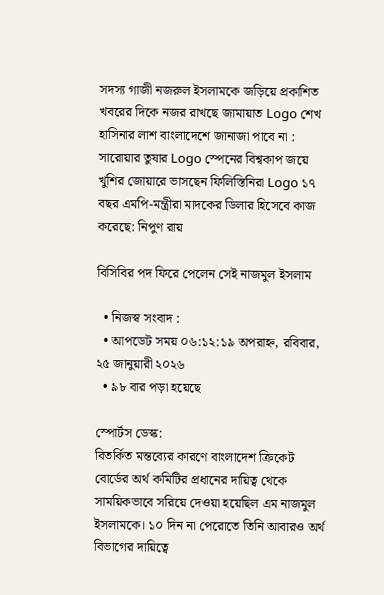সদস্য গাজী নজরুল ইসলামকে জড়িয়ে প্রকাশিত খবরের দিকে নজর রাখছে জামায়াত Logo শেখ হাসিনার লাশ বাংলাদেশে জানাজা পাবে না : সারোয়ার তুষার Logo স্পেনের বিশ্বকাপ জয়ে খুশির জোয়ারে ভাসছেন ফিলিস্তিনিরা Logo ১৭ বছর এমপি-মন্ত্রীরা মাদকের ডিলার হিসেবে কাজ করেছে: নিপুণ রায়

বিসিবির পদ ফিরে পেলেন সেই নাজমুল ইসলাম

  • নিজস্ব সংবাদ :
  • আপডেট সময় ০৬:১২:১৯ অপরাহ্ন, রবিবার, ২৫ জানুয়ারী ২০২৬
  • ৯৮ বার পড়া হয়েছে

স্পোর্টস ডেস্ক:
বিতর্কিত মন্তব্যের কারণে বাংলাদেশ ক্রিকেট বোর্ডের অর্থ কমিটির প্রধানের দায়িত্ব থেকে সাময়িকভাবে সরিয়ে দেওয়া হয়েছিল এম নাজমুল ইসলামকে। ১০ দিন না পেরোতে তিনি আবারও অর্থ বিভাগের দায়িত্বে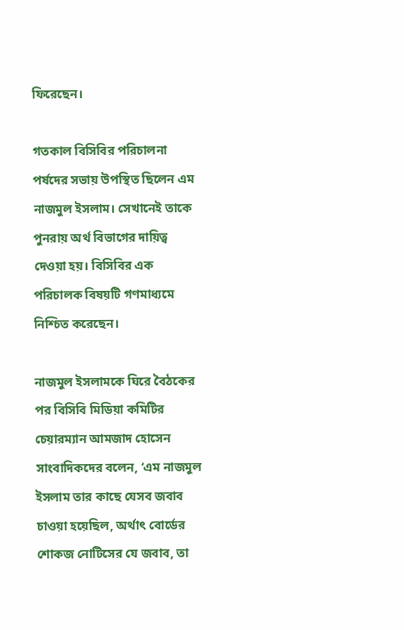ফিরেছেন।

গতকাল বিসিবির পরিচালনা পর্ষদের সভায় উপস্থিত ছিলেন এম নাজমুল ইসলাম। সেখানেই তাকে পুনরায় অর্থ বিভাগের দায়িত্ব দেওয়া হয়। বিসিবির এক পরিচালক বিষয়টি গণমাধ্যমে নিশ্চিত করেছেন।

নাজমুল ইসলামকে ঘিরে বৈঠকের পর বিসিবি মিডিয়া কমিটির চেয়ারম্যান আমজাদ হোসেন সাংবাদিকদের বলেন, ‘এম নাজমুল ইসলাম তার কাছে যেসব জবাব চাওয়া হয়েছিল, অর্থাৎ বোর্ডের শোকজ নোটিসের যে জবাব, তা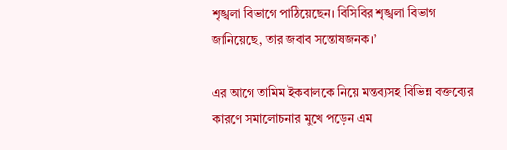শৃঙ্খলা বিভাগে পাঠিয়েছেন। বিসিবির শৃঙ্খলা বিভাগ জানিয়েছে, তার জবাব সন্তোষজনক।’

এর আগে তামিম ইকবালকে নিয়ে মন্তব্যসহ বিভিন্ন বক্তব্যের কারণে সমালোচনার মুখে পড়েন এম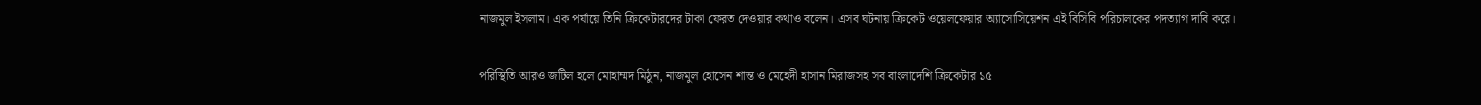নাজমুল ইসলাম। এক পর্যায়ে তিনি ক্রিকেটারদের টাকা ফেরত দেওয়ার কথাও বলেন। এসব ঘটনায় ক্রিকেট ওয়েলফেয়ার অ্যাসোসিয়েশন এই বিসিবি পরিচালকের পদত্যাগ দাবি করে।

পরিস্থিতি আরও জটিল হলে মোহাম্মদ মিঠুন, নাজমুল হোসেন শান্ত ও মেহেদী হাসান মিরাজসহ সব বাংলাদেশি ক্রিকেটার ১৫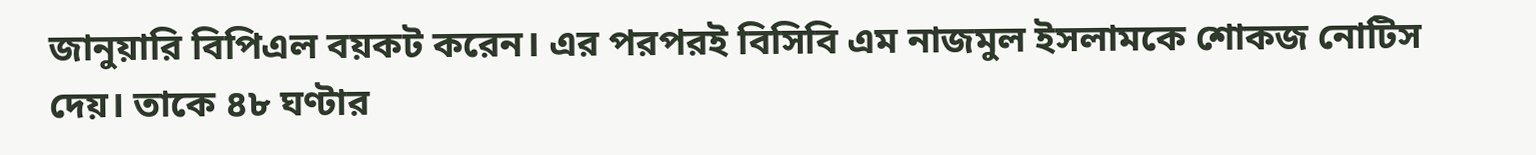জানুয়ারি বিপিএল বয়কট করেন। এর পরপরই বিসিবি এম নাজমুল ইসলামকে শোকজ নোটিস দেয়। তাকে ৪৮ ঘণ্টার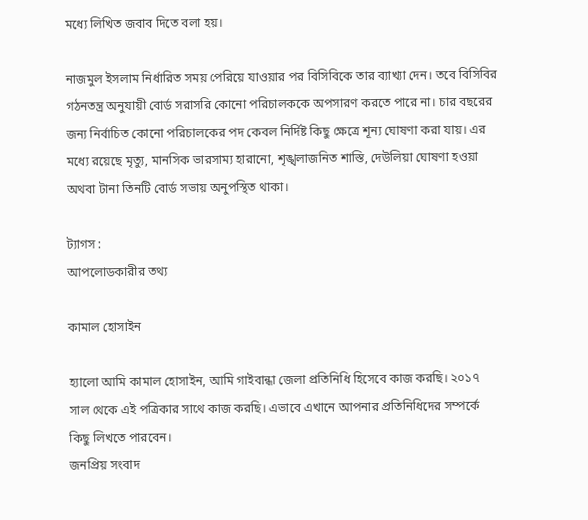মধ্যে লিখিত জবাব দিতে বলা হয়।

নাজমুল ইসলাম নির্ধারিত সময় পেরিয়ে যাওয়ার পর বিসিবিকে তার ব্যাখ্যা দেন। তবে বিসিবির গঠনতন্ত্র অনুযায়ী বোর্ড সরাসরি কোনো পরিচালককে অপসারণ করতে পারে না। চার বছরের জন্য নির্বাচিত কোনো পরিচালকের পদ কেবল নির্দিষ্ট কিছু ক্ষেত্রে শূন্য ঘোষণা করা যায়। এর মধ্যে রয়েছে মৃত্যু, মানসিক ভারসাম্য হারানো, শৃঙ্খলাজনিত শাস্তি, দেউলিয়া ঘোষণা হওয়া অথবা টানা তিনটি বোর্ড সভায় অনুপস্থিত থাকা।

ট্যাগস :
আপলোডকারীর তথ্য

কামাল হোসাইন

হ্যালো আমি কামাল হোসাইন, আমি গাইবান্ধা জেলা প্রতিনিধি হিসেবে কাজ করছি। ২০১৭ সাল থেকে এই পত্রিকার সাথে কাজ করছি। এভাবে এখানে আপনার প্রতিনিধিদের সম্পর্কে কিছু লিখতে পারবেন।
জনপ্রিয় সংবাদ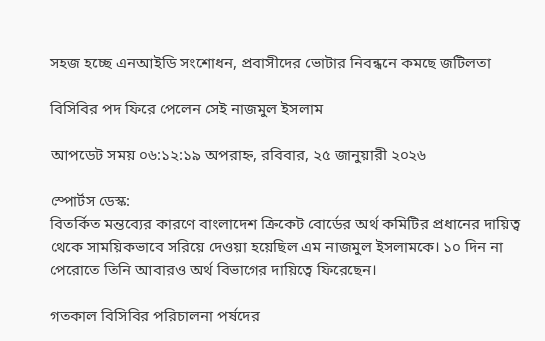সহজ হচ্ছে এনআইডি সংশোধন, প্রবাসীদের ভোটার নিবন্ধনে কমছে জটিলতা

বিসিবির পদ ফিরে পেলেন সেই নাজমুল ইসলাম

আপডেট সময় ০৬:১২:১৯ অপরাহ্ন, রবিবার, ২৫ জানুয়ারী ২০২৬

স্পোর্টস ডেস্ক:
বিতর্কিত মন্তব্যের কারণে বাংলাদেশ ক্রিকেট বোর্ডের অর্থ কমিটির প্রধানের দায়িত্ব থেকে সাময়িকভাবে সরিয়ে দেওয়া হয়েছিল এম নাজমুল ইসলামকে। ১০ দিন না পেরোতে তিনি আবারও অর্থ বিভাগের দায়িত্বে ফিরেছেন।

গতকাল বিসিবির পরিচালনা পর্ষদের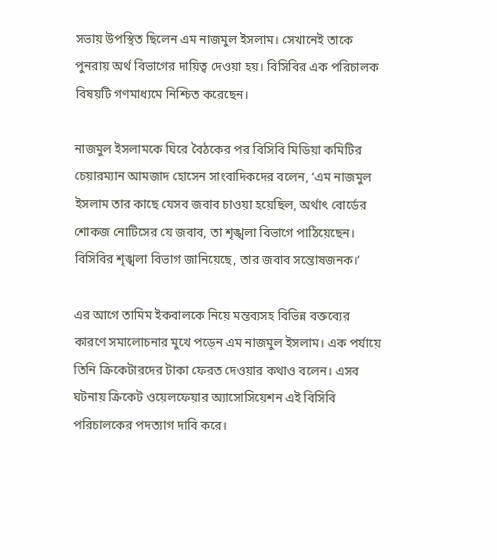সভায় উপস্থিত ছিলেন এম নাজমুল ইসলাম। সেখানেই তাকে পুনরায় অর্থ বিভাগের দায়িত্ব দেওয়া হয়। বিসিবির এক পরিচালক বিষয়টি গণমাধ্যমে নিশ্চিত করেছেন।

নাজমুল ইসলামকে ঘিরে বৈঠকের পর বিসিবি মিডিয়া কমিটির চেয়ারম্যান আমজাদ হোসেন সাংবাদিকদের বলেন, ‘এম নাজমুল ইসলাম তার কাছে যেসব জবাব চাওয়া হয়েছিল, অর্থাৎ বোর্ডের শোকজ নোটিসের যে জবাব, তা শৃঙ্খলা বিভাগে পাঠিয়েছেন। বিসিবির শৃঙ্খলা বিভাগ জানিয়েছে, তার জবাব সন্তোষজনক।’

এর আগে তামিম ইকবালকে নিয়ে মন্তব্যসহ বিভিন্ন বক্তব্যের কারণে সমালোচনার মুখে পড়েন এম নাজমুল ইসলাম। এক পর্যায়ে তিনি ক্রিকেটারদের টাকা ফেরত দেওয়ার কথাও বলেন। এসব ঘটনায় ক্রিকেট ওয়েলফেয়ার অ্যাসোসিয়েশন এই বিসিবি পরিচালকের পদত্যাগ দাবি করে।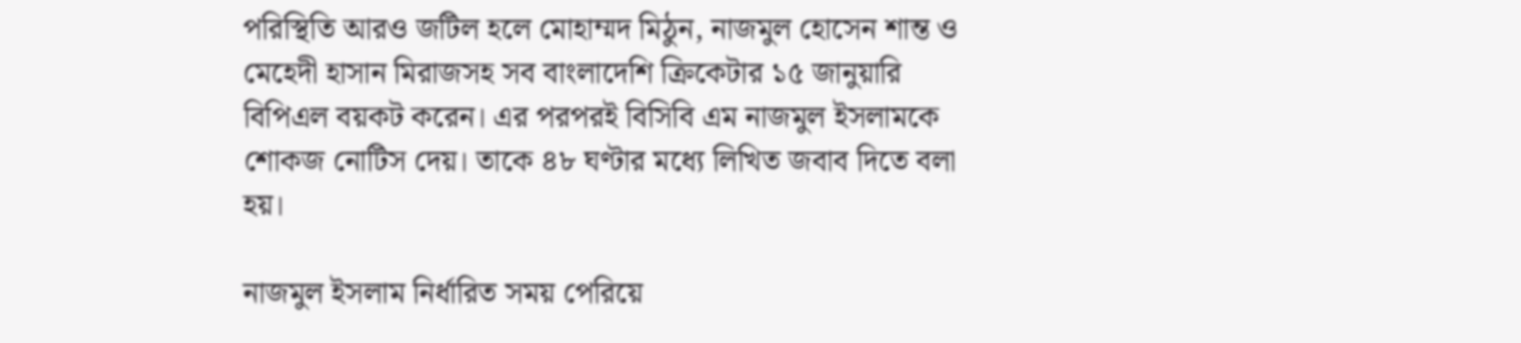পরিস্থিতি আরও জটিল হলে মোহাম্মদ মিঠুন, নাজমুল হোসেন শান্ত ও মেহেদী হাসান মিরাজসহ সব বাংলাদেশি ক্রিকেটার ১৫ জানুয়ারি বিপিএল বয়কট করেন। এর পরপরই বিসিবি এম নাজমুল ইসলামকে শোকজ নোটিস দেয়। তাকে ৪৮ ঘণ্টার মধ্যে লিখিত জবাব দিতে বলা হয়।

নাজমুল ইসলাম নির্ধারিত সময় পেরিয়ে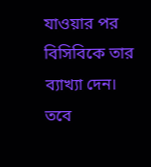যাওয়ার পর বিসিবিকে তার ব্যাখ্যা দেন। তবে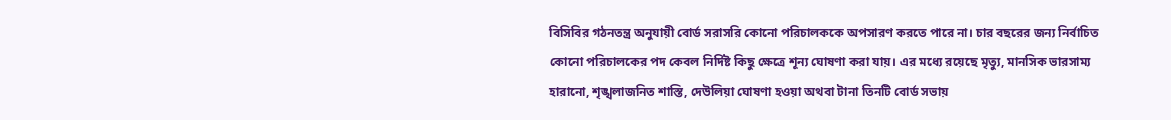বিসিবির গঠনতন্ত্র অনুযায়ী বোর্ড সরাসরি কোনো পরিচালককে অপসারণ করতে পারে না। চার বছরের জন্য নির্বাচিত কোনো পরিচালকের পদ কেবল নির্দিষ্ট কিছু ক্ষেত্রে শূন্য ঘোষণা করা যায়। এর মধ্যে রয়েছে মৃত্যু, মানসিক ভারসাম্য হারানো, শৃঙ্খলাজনিত শাস্তি, দেউলিয়া ঘোষণা হওয়া অথবা টানা তিনটি বোর্ড সভায়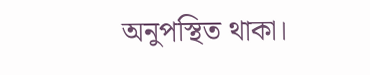অনুপস্থিত থাকা।